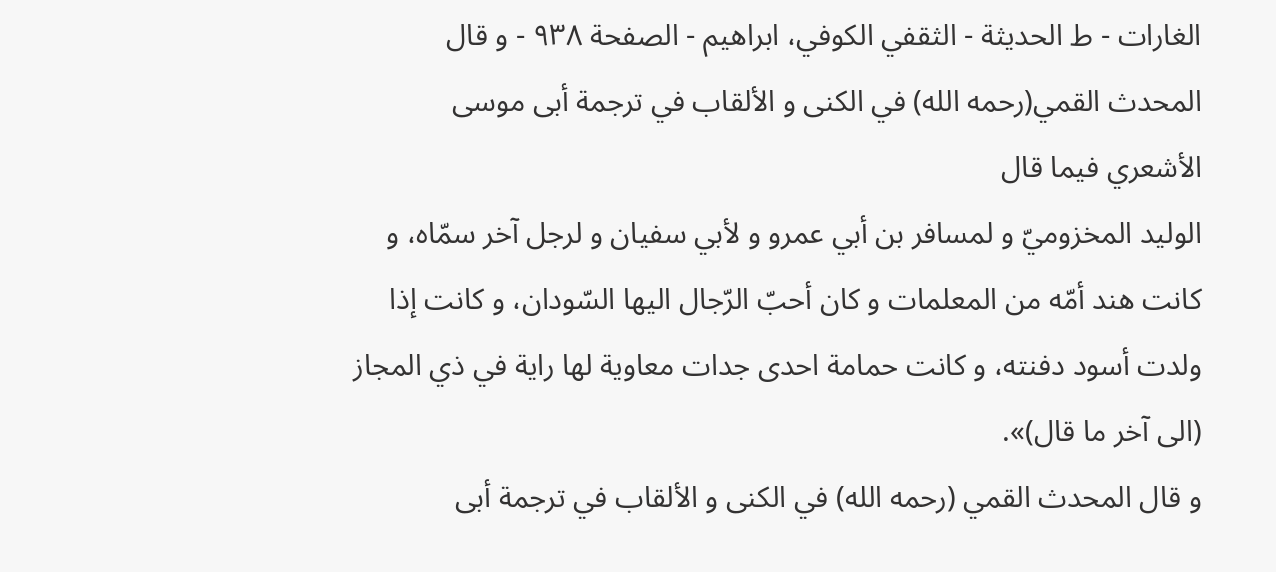الغارات - ط الحديثة - الثقفي الکوفي، ابراهیم - الصفحة ٩٣٨ - و قال المحدث القمي(رحمه الله) في الكنى و الألقاب في ترجمة أبى موسى الأشعري فيما قال
الوليد المخزوميّ و لمسافر بن أبي عمرو و لأبي سفيان و لرجل آخر سمّاه، و كانت هند أمّه من المعلمات و كان أحبّ الرّجال اليها السّودان، و كانت إذا ولدت أسود دفنته، و كانت حمامة احدى جدات معاوية لها راية في ذي المجاز (الى آخر ما قال)».
و قال المحدث القمي (رحمه الله) في الكنى و الألقاب في ترجمة أبى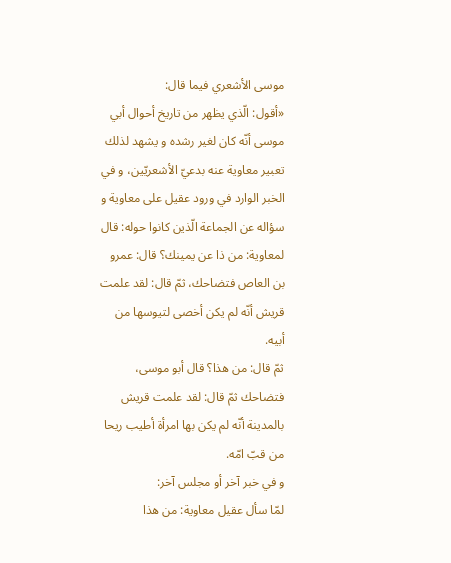موسى الأشعري فيما قال:
«أقول: الّذي يظهر من تاريخ أحوال أبي موسى أنّه كان لغير رشده و يشهد لذلك تعبير معاوية عنه بدعيّ الأشعريّين، و في الخبر الوارد في ورود عقيل على معاوية و سؤاله عن الجماعة الّذين كانوا حوله: قال لمعاوية: من ذا عن يمينك؟ قال: عمرو بن العاص فتضاحك، ثمّ قال: لقد علمت قريش أنّه لم يكن أخصى لتيوسها من أبيه.
ثمّ قال: من هذا؟ قال أبو موسى، فتضاحك ثمّ قال: لقد علمت قريش بالمدينة أنّه لم يكن بها امرأة أطيب ريحا من قبّ امّه.
و في خبر آخر أو مجلس آخر:
لمّا سأل عقيل معاوية: من هذا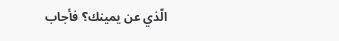الّذي عن يمينك؟ فأجاب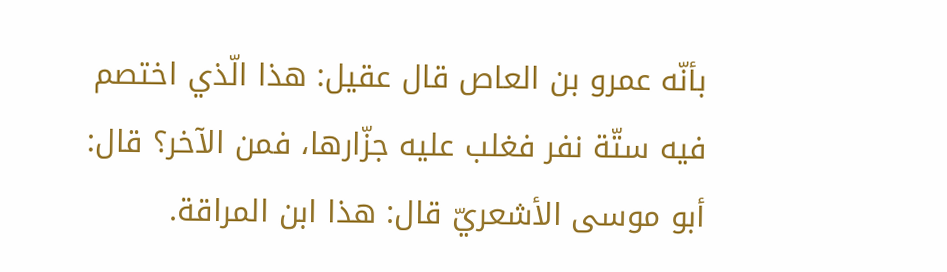بأنّه عمرو بن العاص قال عقيل: هذا الّذي اختصم فيه ستّة نفر فغلب عليه جزّارها، فمن الآخر؟ قال:
أبو موسى الأشعريّ قال: هذا ابن المراقة.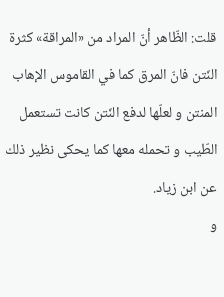قلت: الظّاهر أنّ المراد من «المراقة» كثرة النّتن فانّ المرق كما في القاموس الإهاب المنتن و لعلّها لدفع النّتن كانت تستعمل الطّيب و تحمله معها كما يحكى نظير ذلك عن ابن زياد.
و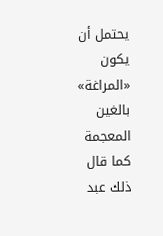يحتمل أن يكون «المراغة» بالغين المعجمة كما قال ذلك عبد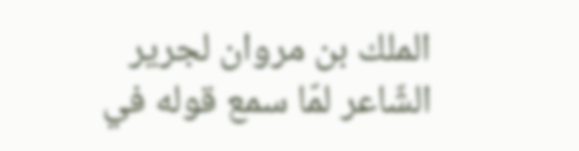الملك بن مروان لجرير الشّاعر لمّا سمع قوله في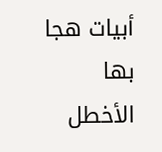أبيات هجا بها الأخطل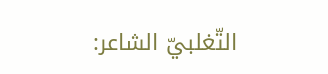التّغلبيّ الشاعر: